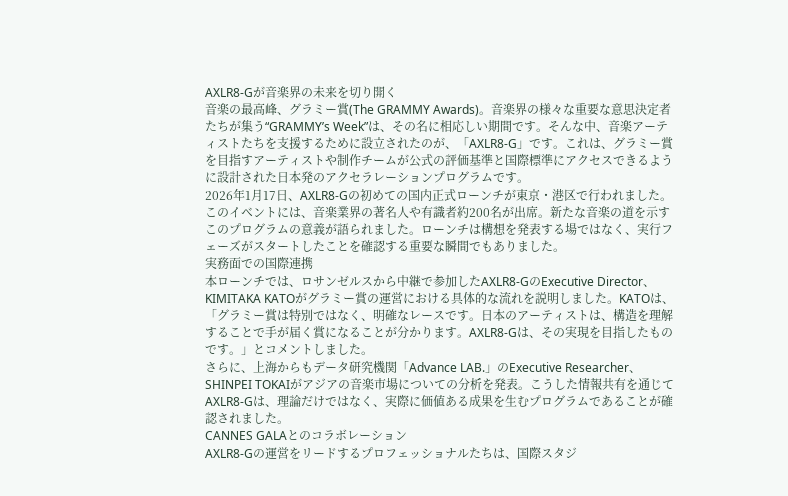AXLR8-Gが音楽界の未来を切り開く
音楽の最高峰、グラミー賞(The GRAMMY Awards)。音楽界の様々な重要な意思決定者たちが集う“GRAMMY’s Week”は、その名に相応しい期間です。そんな中、音楽アーティストたちを支援するために設立されたのが、「AXLR8-G」です。これは、グラミー賞を目指すアーティストや制作チームが公式の評価基準と国際標準にアクセスできるように設計された日本発のアクセラレーションプログラムです。
2026年1月17日、AXLR8-Gの初めての国内正式ローンチが東京・港区で行われました。このイベントには、音楽業界の著名人や有識者約200名が出席。新たな音楽の道を示すこのプログラムの意義が語られました。ローンチは構想を発表する場ではなく、実行フェーズがスタートしたことを確認する重要な瞬間でもありました。
実務面での国際連携
本ローンチでは、ロサンゼルスから中継で参加したAXLR8-GのExecutive Director、KIMITAKA KATOがグラミー賞の運営における具体的な流れを説明しました。KATOは、「グラミー賞は特別ではなく、明確なレースです。日本のアーティストは、構造を理解することで手が届く賞になることが分かります。AXLR8-Gは、その実現を目指したものです。」とコメントしました。
さらに、上海からもデータ研究機関「Advance LAB.」のExecutive Researcher、SHINPEI TOKAIがアジアの音楽市場についての分析を発表。こうした情報共有を通じてAXLR8-Gは、理論だけではなく、実際に価値ある成果を生むプログラムであることが確認されました。
CANNES GALAとのコラボレーション
AXLR8-Gの運営をリードするプロフェッショナルたちは、国際スタジ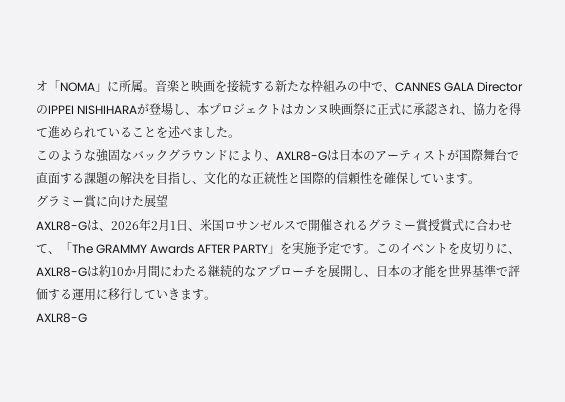オ「NOMA」に所属。音楽と映画を接続する新たな枠組みの中で、CANNES GALA DirectorのIPPEI NISHIHARAが登場し、本プロジェクトはカンヌ映画祭に正式に承認され、協力を得て進められていることを述べました。
このような強固なバックグラウンドにより、AXLR8-Gは日本のアーティストが国際舞台で直面する課題の解決を目指し、文化的な正統性と国際的信頼性を確保しています。
グラミー賞に向けた展望
AXLR8-Gは、2026年2月1日、米国ロサンゼルスで開催されるグラミー賞授賞式に合わせて、「The GRAMMY Awards AFTER PARTY」を実施予定です。このイベントを皮切りに、AXLR8-Gは約10か月間にわたる継続的なアプローチを展開し、日本の才能を世界基準で評価する運用に移行していきます。
AXLR8-G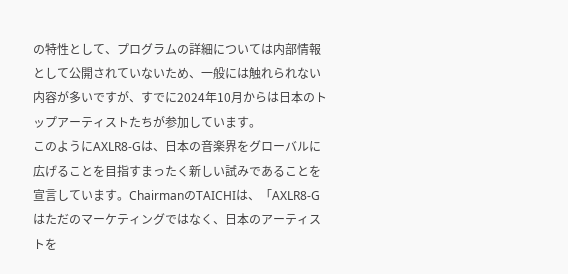の特性として、プログラムの詳細については内部情報として公開されていないため、一般には触れられない内容が多いですが、すでに2024年10月からは日本のトップアーティストたちが参加しています。
このようにAXLR8-Gは、日本の音楽界をグローバルに広げることを目指すまったく新しい試みであることを宣言しています。ChairmanのTAICHIは、「AXLR8-Gはただのマーケティングではなく、日本のアーティストを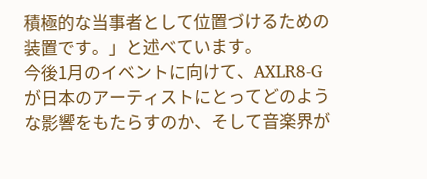積極的な当事者として位置づけるための装置です。」と述べています。
今後1月のイベントに向けて、AXLR8-Gが日本のアーティストにとってどのような影響をもたらすのか、そして音楽界が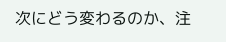次にどう変わるのか、注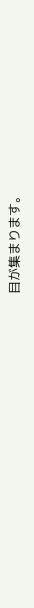目が集まります。